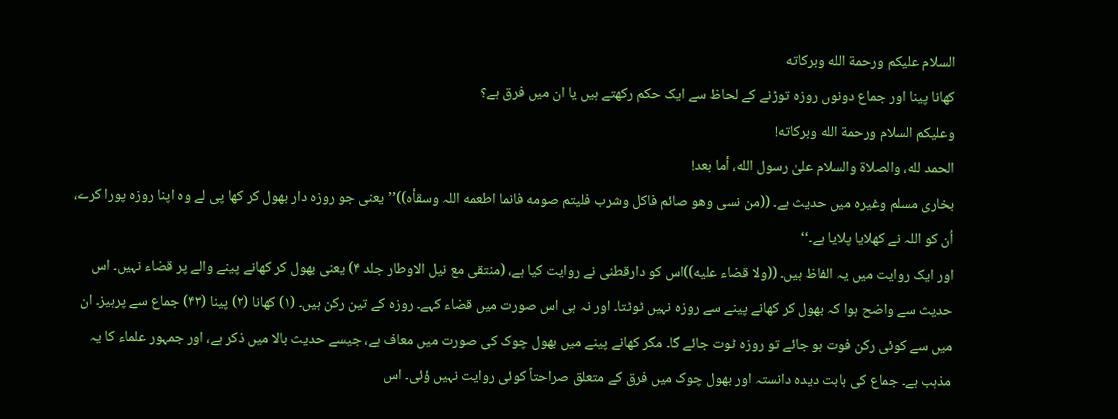السلام عليكم ورحمة الله وبركاته
کھانا پینا اور جماع دونوں روزہ توڑنے کے لحاظ سے ایک حکم رکھتے ہیں یا ان میں فرق ہے؟
وعلیکم السلام ورحمة الله وبرکاته!
الحمد لله، والصلاة والسلام علىٰ رسول الله، أما بعد!
بخاری مسلم وغیرہ میں حدیث ہے۔ ((من نسی وھو صائم فاکل وشرب فلیتم صومه فانما اطعمه اللہ وسقأہ))’’یعنی جو روزہ دار بھول کر کھا پی لے وہ اپنا روزہ پورا کرے، اُن کو اللہ نے کھلایا پلایا ہے۔‘‘
اور ایک روایت میں یہ الفاظ ہیں۔ ((ولا قضاء علیه))اس کو دارقطنی نے روایت کیا ہے، (منتقی مع نیل الاوطار جلد ۴) یعنی بھول کر کھانے پینے والے پر قضاء نہیں۔ اس حدیث سے واضح ہوا کہ بھول کر کھانے پینے سے روزہ نہیں ٹوٹتا۔ اور نہ ہی اس صورت میں قضاء کہے۔ روزہ کے تین رکن ہیں۔ (۱) کھانا (۲) پینا (۴۳) جماع سے پرہیز۔ ان میں سے کوئی رکن فوت ہو جائے تو روزہ ٹوت جائے گا۔ مگر کھانے پینے میں بھول چوک کی صورت میں معاف ہے، جیسے حدیث بالا میں ذکر ہے، اور جمہور علماء کا یہ مذہب ہے۔ جماع کی بابت دیدہ دانستہ اور بھول چوک میں فرق کے متعلق صراحتاً کوئی روایت نہیں ؤئی۔ اس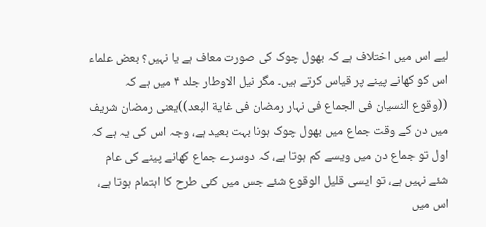لیے اس میں اختلاف ہے کہ بھول چوک کی صورت معاف ہے یا نہیں؟ بعض علماء اس کو کھانے پینے پر قیاس کرتے ہیں۔ مگر نیل الاوطار جلد ۴ میں ہے کہ ((وقوع النسیان فی الجماع فی نہار رمضان فی غایة البعد))یعنی رمضان شریف میں دن کے وقت جماع میں بھول چوک ہونا بہت بعید ہے، وجہ اس کی یہ ہے کہ اول تو جماع دن میں ویسے کم ہوتا ہے، کہ دوسرے جماع کھانے پینے کی عام شئے نہیں ہے، تو ایسی قلیل الوقوع شئے جس میں کئی طرح کا اہتمام ہوتا ہے، اس میں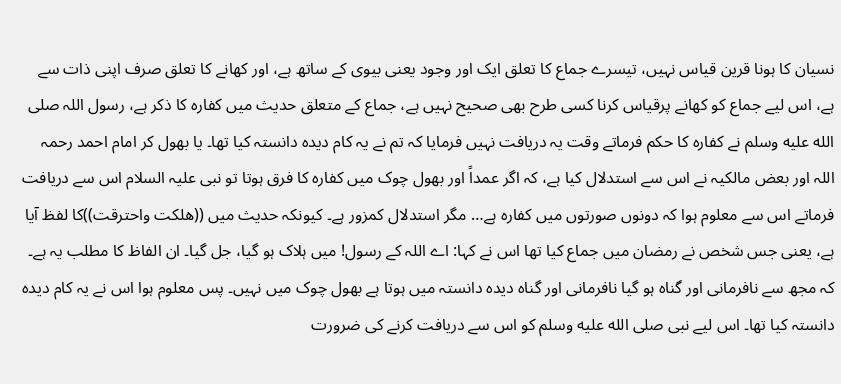نسیان کا ہونا قرین قیاس نہیں، تیسرے جماع کا تعلق ایک اور وجود یعنی بیوی کے ساتھ ہے، اور کھانے کا تعلق صرف اپنی ذات سے ہے، اس لیے جماع کو کھانے پرقیاس کرنا کسی طرح بھی صحیح نہیں ہے، جماع کے متعلق حدیث میں کفارہ کا ذکر ہے، رسول اللہ صلى الله عليه وسلم نے کفارہ کا حکم فرماتے وقت یہ دریافت نہیں فرمایا کہ تم نے یہ کام دیدہ دانستہ کیا تھا۔ یا بھول کر امام احمد رحمہ اللہ اور بعض مالکیہ نے اس سے استدلال کیا ہے، کہ اگر عمداً اور بھول چوک میں کفارہ کا فرق ہوتا تو نبی علیہ السلام اس سے دریافت فرماتے اس سے معلوم ہوا کہ دونوں صورتوں میں کفارہ ہے… مگر استدلال کمزور ہے۔ کیونکہ حدیث میں ((ھلکت واحترقت))کا لفظ آیا ہے، یعنی جس شخص نے رمضان میں جماع کیا تھا اس نے کہا: اے اللہ کے رسول! میں ہلاک ہو گیا، جل گیا۔ ان الفاظ کا مطلب یہ ہے۔ کہ مجھ سے نافرمانی اور گناہ ہو گیا نافرمانی اور گناہ دیدہ دانستہ میں ہوتا ہے بھول چوک میں نہیں۔ پس معلوم ہوا اس نے یہ کام دیدہ دانستہ کیا تھا۔ اس لیے نبی صلى الله عليه وسلم کو اس سے دریافت کرنے کی ضرورت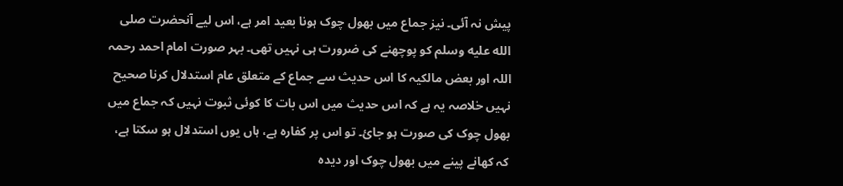پیش نہ آئی۔ نیز جماع میں بھول چوک ہونا بعید امر ہے، اس لیے آنحضرت صلى الله عليه وسلم کو پوچھنے کی ضرورت ہی نہیں تھی۔ بہر صورت امام احمد رحمہ اللہ اور بعض مالکیہ کا اس حدیث سے جماع کے متعلق عام استدلال کرنا صحیح نہیں خلاصہ یہ ہے کہ اس حدیث میں اس بات کا کوئی ثبوت نہیں کہ جماع میں بھول چوک کی صورت ہو جائ۔ تو اس پر کفارہ ہے، ہاں یوں استدلال ہو سکتا ہے، کہ کھانے پینے میں بھول چوک اور دیدہ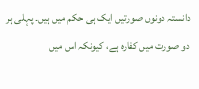دانستہ دونوں صورتیں ایک ہی حکم میں ہیں۔ پہلی ہر دو صورت میں کفارہ ہے، کیونکہ اس میں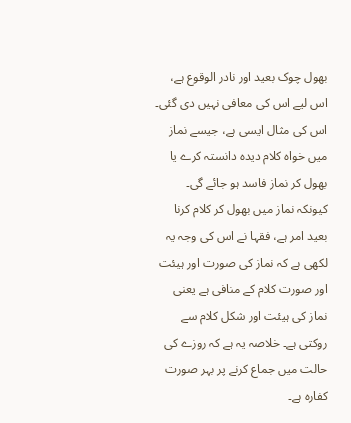بھول چوک بعید اور نادر الوقوع ہے، اس لیے اس کی معافی نہیں دی گئی۔ اس کی مثال ایسی ہے، جیسے نماز میں خواہ کلام دیدہ دانستہ کرے یا بھول کر نماز فاسد ہو جائے گی۔ کیونکہ نماز میں بھول کر کلام کرنا بعید امر ہے، فقہا نے اس کی وجہ یہ لکھی ہے کہ نماز کی صورت اور ہیئت اور صورت کلام کے منافی ہے یعنی نماز کی ہیئت اور شکل کلام سے روکتی ہے۔ خلاصہ یہ ہے کہ روزے کی حالت میں جماع کرنے پر بہر صورت کفارہ ہے۔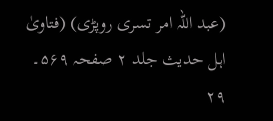(عبد اللہ امر تسری روپڑی) (فتاویٰ اہل حدیث جلد ۲ صفحہ ۵۶۹۔ ۲۹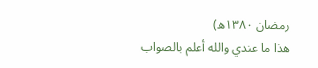رمضان ۱۳۸۰ھ)
ھذا ما عندي والله أعلم بالصواب